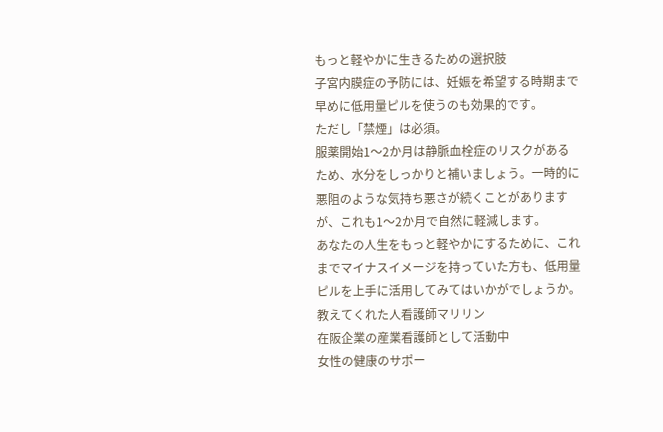もっと軽やかに生きるための選択肢
子宮内膜症の予防には、妊娠を希望する時期まで早めに低用量ピルを使うのも効果的です。
ただし「禁煙」は必須。
服薬開始1〜2か月は静脈血栓症のリスクがあるため、水分をしっかりと補いましょう。一時的に悪阻のような気持ち悪さが続くことがありますが、これも1〜2か月で自然に軽減します。
あなたの人生をもっと軽やかにするために、これまでマイナスイメージを持っていた方も、低用量ピルを上手に活用してみてはいかがでしょうか。
教えてくれた人看護師マリリン
在阪企業の産業看護師として活動中
女性の健康のサポー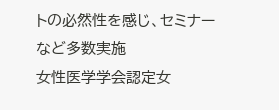トの必然性を感じ、セミナーなど多数実施
女性医学学会認定女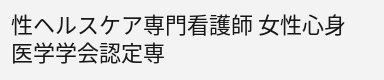性ヘルスケア専門看護師 女性心身医学学会認定専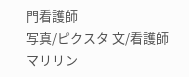門看護師
写真/ピクスタ 文/看護師マリリン